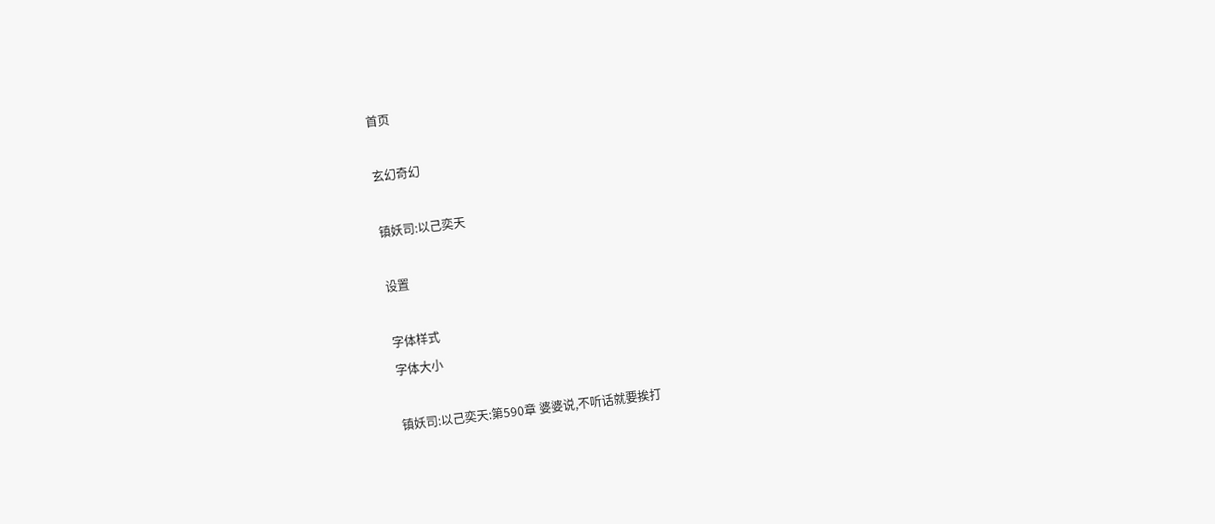首页

玄幻奇幻

镇妖司:以己奕天

设置

字体样式
字体大小

镇妖司:以己奕天:第590章 婆婆说,不听话就要挨打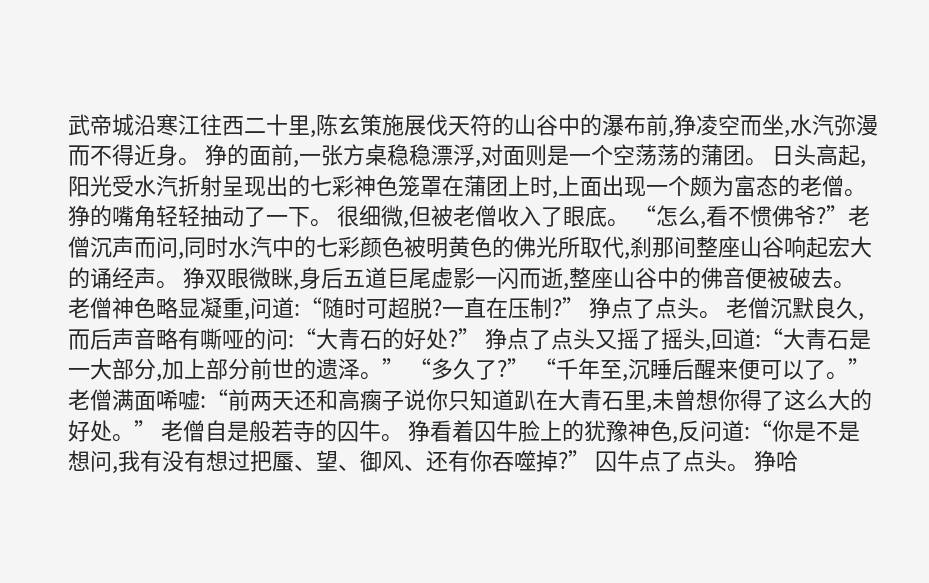武帝城沿寒江往西二十里,陈玄策施展伐天符的山谷中的瀑布前,狰凌空而坐,水汽弥漫而不得近身。 狰的面前,一张方桌稳稳漂浮,对面则是一个空荡荡的蒲团。 日头高起,阳光受水汽折射呈现出的七彩神色笼罩在蒲团上时,上面出现一个颇为富态的老僧。 狰的嘴角轻轻抽动了一下。 很细微,但被老僧收入了眼底。 “怎么,看不惯佛爷?”老僧沉声而问,同时水汽中的七彩颜色被明黄色的佛光所取代,刹那间整座山谷响起宏大的诵经声。 狰双眼微眯,身后五道巨尾虚影一闪而逝,整座山谷中的佛音便被破去。 老僧神色略显凝重,问道:“随时可超脱?一直在压制?” 狰点了点头。 老僧沉默良久,而后声音略有嘶哑的问:“大青石的好处?” 狰点了点头又摇了摇头,回道:“大青石是一大部分,加上部分前世的遗泽。” “多久了?” “千年至,沉睡后醒来便可以了。” 老僧满面唏嘘:“前两天还和高瘸子说你只知道趴在大青石里,未曾想你得了这么大的好处。” 老僧自是般若寺的囚牛。 狰看着囚牛脸上的犹豫神色,反问道:“你是不是想问,我有没有想过把蜃、望、御风、还有你吞噬掉?” 囚牛点了点头。 狰哈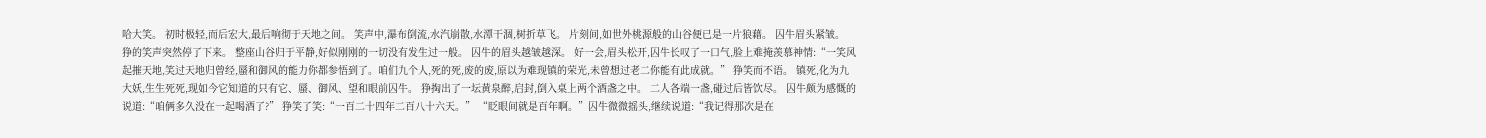哈大笑。 初时极轻,而后宏大,最后响彻于天地之间。 笑声中,瀑布倒流,水汽崩散,水潭干涸,树折草飞。 片刻间,如世外桃源般的山谷便已是一片狼藉。 囚牛眉头紧皱。 狰的笑声突然停了下来。 整座山谷归于平静,好似刚刚的一切没有发生过一般。 囚牛的眉头越皱越深。 好一会,眉头松开,囚牛长叹了一口气,脸上难掩羡慕神情:“一笑风起摧天地,笑过天地归曾经,蜃和御风的能力你都参悟到了。咱们九个人,死的死,废的废,原以为难现镇的荣光,未曾想过老二你能有此成就。” 狰笑而不语。 镇死,化为九大妖,生生死死,现如今它知道的只有它、蜃、御风、望和眼前囚牛。 狰掏出了一坛黄泉醉,启封,倒入桌上两个酒盏之中。 二人各端一盏,碰过后皆饮尽。 囚牛颇为感慨的说道:“咱俩多久没在一起喝酒了?” 狰笑了笑:“一百二十四年二百八十六天。” “眨眼间就是百年啊。”囚牛微微摇头,继续说道:“我记得那次是在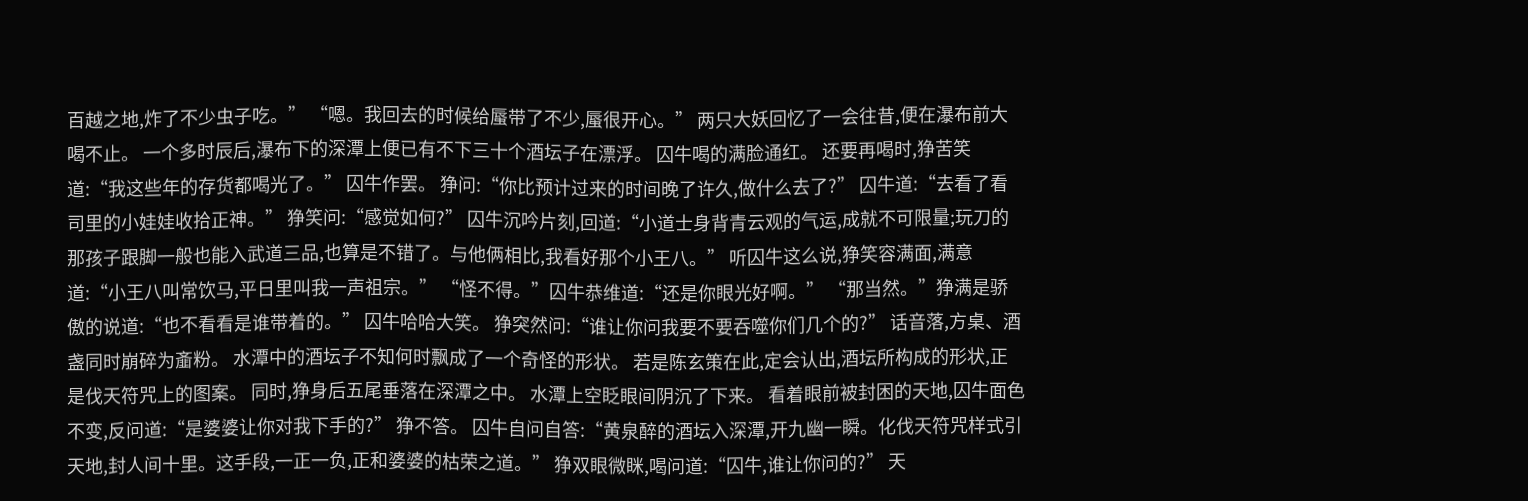百越之地,炸了不少虫子吃。” “嗯。我回去的时候给蜃带了不少,蜃很开心。” 两只大妖回忆了一会往昔,便在瀑布前大喝不止。 一个多时辰后,瀑布下的深潭上便已有不下三十个酒坛子在漂浮。 囚牛喝的满脸通红。 还要再喝时,狰苦笑道:“我这些年的存货都喝光了。” 囚牛作罢。 狰问:“你比预计过来的时间晚了许久,做什么去了?” 囚牛道:“去看了看司里的小娃娃收拾正神。” 狰笑问:“感觉如何?” 囚牛沉吟片刻,回道:“小道士身背青云观的气运,成就不可限量;玩刀的那孩子跟脚一般也能入武道三品,也算是不错了。与他俩相比,我看好那个小王八。” 听囚牛这么说,狰笑容满面,满意道:“小王八叫常饮马,平日里叫我一声祖宗。” “怪不得。”囚牛恭维道:“还是你眼光好啊。” “那当然。”狰满是骄傲的说道:“也不看看是谁带着的。” 囚牛哈哈大笑。 狰突然问:“谁让你问我要不要吞噬你们几个的?” 话音落,方桌、酒盏同时崩碎为齑粉。 水潭中的酒坛子不知何时飘成了一个奇怪的形状。 若是陈玄策在此,定会认出,酒坛所构成的形状,正是伐天符咒上的图案。 同时,狰身后五尾垂落在深潭之中。 水潭上空眨眼间阴沉了下来。 看着眼前被封困的天地,囚牛面色不变,反问道:“是婆婆让你对我下手的?” 狰不答。 囚牛自问自答:“黄泉醉的酒坛入深潭,开九幽一瞬。化伐天符咒样式引天地,封人间十里。这手段,一正一负,正和婆婆的枯荣之道。” 狰双眼微眯,喝问道:“囚牛,谁让你问的?” 天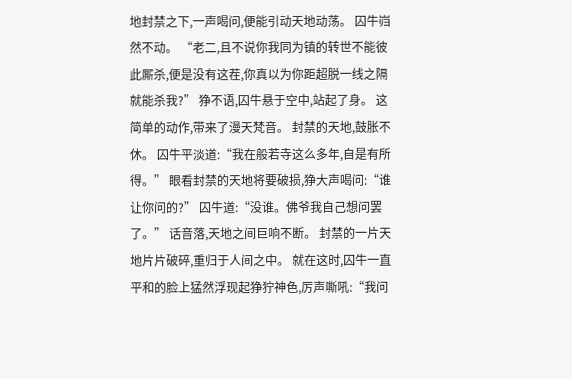地封禁之下,一声喝问,便能引动天地动荡。 囚牛岿然不动。 “老二,且不说你我同为镇的转世不能彼此厮杀,便是没有这茬,你真以为你距超脱一线之隔就能杀我?” 狰不语,囚牛悬于空中,站起了身。 这简单的动作,带来了漫天梵音。 封禁的天地,鼓胀不休。 囚牛平淡道:“我在般若寺这么多年,自是有所得。” 眼看封禁的天地将要破损,狰大声喝问:“谁让你问的?” 囚牛道:“没谁。佛爷我自己想问罢了。” 话音落,天地之间巨响不断。 封禁的一片天地片片破碎,重归于人间之中。 就在这时,囚牛一直平和的脸上猛然浮现起狰狞神色,厉声嘶吼:“我问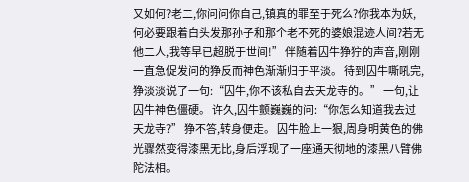又如何?老二,你问问你自己,镇真的罪至于死么?你我本为妖,何必要跟着白头发那孙子和那个老不死的婆娘混迹人间?若无他二人,我等早已超脱于世间!” 伴随着囚牛狰狞的声音,刚刚一直急促发问的狰反而神色渐渐归于平淡。 待到囚牛嘶吼完,狰淡淡说了一句:“囚牛,你不该私自去天龙寺的。” 一句,让囚牛神色僵硬。 许久,囚牛颤巍巍的问:“你怎么知道我去过天龙寺?” 狰不答,转身便走。 囚牛脸上一狠,周身明黄色的佛光骤然变得漆黑无比,身后浮现了一座通天彻地的漆黑八臂佛陀法相。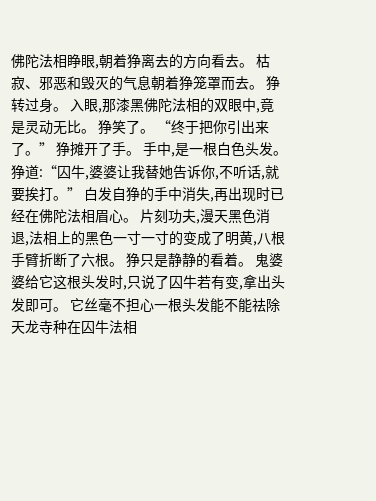佛陀法相睁眼,朝着狰离去的方向看去。 枯寂、邪恶和毁灭的气息朝着狰笼罩而去。 狰转过身。 入眼,那漆黑佛陀法相的双眼中,竟是灵动无比。 狰笑了。 “终于把你引出来了。” 狰摊开了手。 手中,是一根白色头发。 狰道:“囚牛,婆婆让我替她告诉你,不听话,就要挨打。” 白发自狰的手中消失,再出现时已经在佛陀法相眉心。 片刻功夫,漫天黑色消退,法相上的黑色一寸一寸的变成了明黄,八根手臂折断了六根。 狰只是静静的看着。 鬼婆婆给它这根头发时,只说了囚牛若有变,拿出头发即可。 它丝毫不担心一根头发能不能祛除天龙寺种在囚牛法相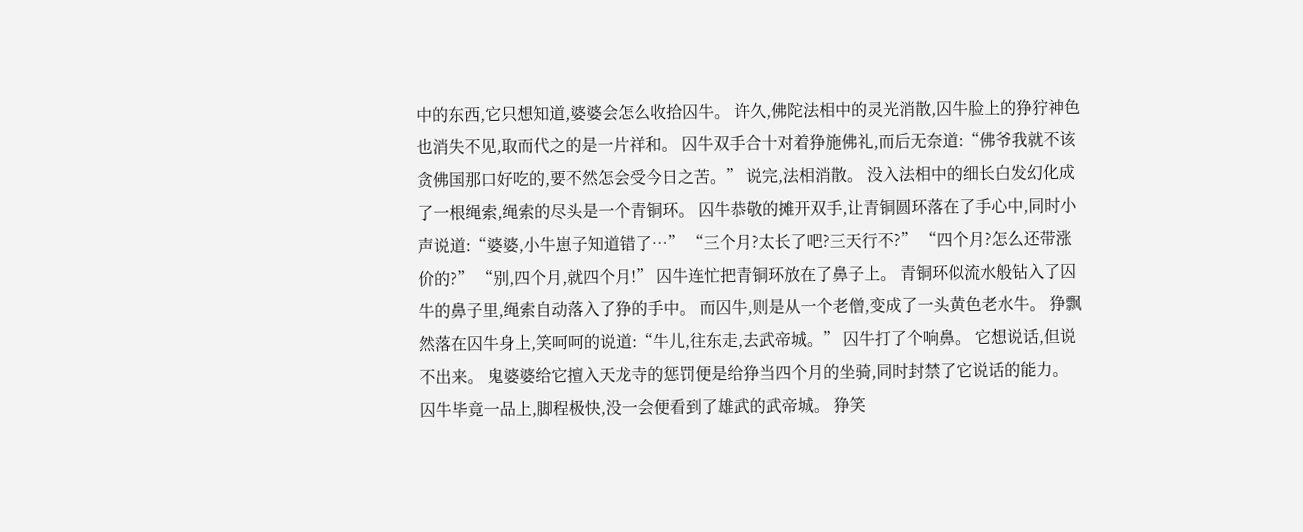中的东西,它只想知道,婆婆会怎么收拾囚牛。 许久,佛陀法相中的灵光消散,囚牛脸上的狰狞神色也消失不见,取而代之的是一片祥和。 囚牛双手合十对着狰施佛礼,而后无奈道:“佛爷我就不该贪佛国那口好吃的,要不然怎会受今日之苦。” 说完,法相消散。 没入法相中的细长白发幻化成了一根绳索,绳索的尽头是一个青铜环。 囚牛恭敬的摊开双手,让青铜圆环落在了手心中,同时小声说道:“婆婆,小牛崽子知道错了…” “三个月?太长了吧?三天行不?” “四个月?怎么还带涨价的?” “别,四个月,就四个月!” 囚牛连忙把青铜环放在了鼻子上。 青铜环似流水般钻入了囚牛的鼻子里,绳索自动落入了狰的手中。 而囚牛,则是从一个老僧,变成了一头黄色老水牛。 狰飘然落在囚牛身上,笑呵呵的说道:“牛儿,往东走,去武帝城。” 囚牛打了个响鼻。 它想说话,但说不出来。 鬼婆婆给它擅入天龙寺的惩罚便是给狰当四个月的坐骑,同时封禁了它说话的能力。 囚牛毕竟一品上,脚程极快,没一会便看到了雄武的武帝城。 狰笑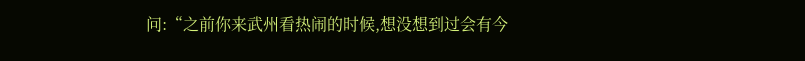问:“之前你来武州看热闹的时候,想没想到过会有今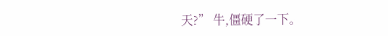天?” 牛,僵硬了一下。